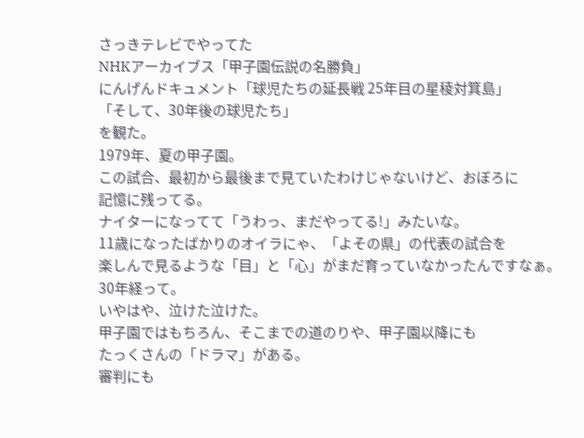さっきテレビでやってた
NHKアーカイブス「甲子園伝説の名勝負」
にんげんドキュメント「球児たちの延長戦 25年目の星稜対箕島」
「そして、30年後の球児たち」
を観た。
1979年、夏の甲子園。
この試合、最初から最後まで見ていたわけじゃないけど、おぼろに
記憶に残ってる。
ナイターになってて「うわっ、まだやってる!」みたいな。
11歳になったばかりのオイラにゃ、「よその県」の代表の試合を
楽しんで見るような「目」と「心」がまだ育っていなかったんですなぁ。
30年経って。
いやはや、泣けた泣けた。
甲子園ではもちろん、そこまでの道のりや、甲子園以降にも
たっくさんの「ドラマ」がある。
審判にも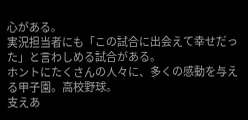心がある。
実況担当者にも「この試合に出会えて幸せだった」と言わしめる試合がある。
ホントにたくさんの人々に、多くの感動を与える甲子園。高校野球。
支えあ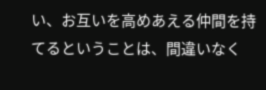い、お互いを高めあえる仲間を持てるということは、間違いなく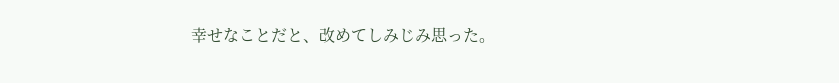幸せなことだと、改めてしみじみ思った。